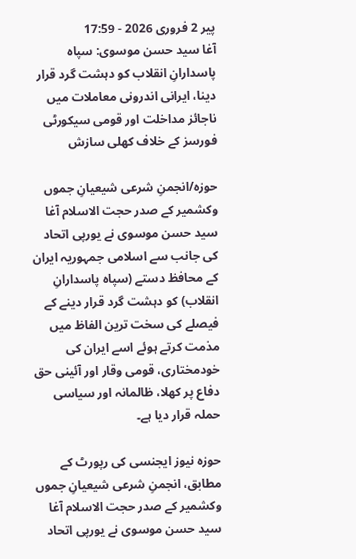پیر 2 فروری 2026 - 17:59
آغا سید حسن موسوی: سپاہ پاسدارانِ انقلاب کو دہشت گرد قرار دینا، ایرانی اندرونی معاملات میں ناجائز مداخلت اور قومی سیکورٹی فورسز کے خلاف کھلی سازش

حوزہ/انجمنِ شرعی شیعیانِ جموں وکشمیر کے صدر حجت الاسلام آغا سید حسن موسوی نے یورپی اتحاد کی جانب سے اسلامی جمہوریہ ایران کے محافظ دستے (سپاہ پاسدارانِ انقلاب) کو دہشت گرد قرار دینے کے فیصلے کی سخت ترین الفاظ میں مذمت کرتے ہوئے اسے ایران کی خودمختاری، قومی وقار اور آئینی حق دفاع پر کھلا، ظالمانہ اور سیاسی حملہ قرار دیا ہے۔

حوزہ نیوز ایجنسی کی رپورٹ کے مطابق، انجمنِ شرعی شیعیانِ جموں وکشمیر کے صدر حجت الاسلام آغا سید حسن موسوی نے یورپی اتحاد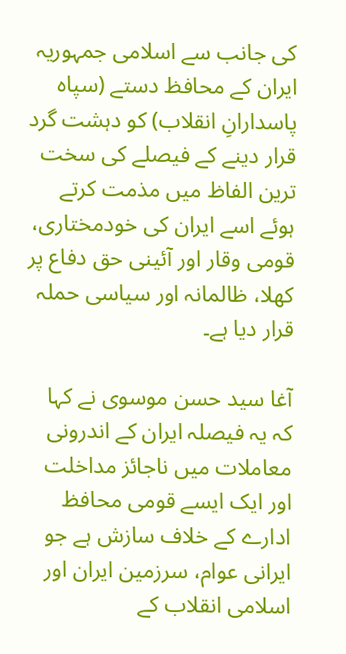کی جانب سے اسلامی جمہوریہ ایران کے محافظ دستے (سپاہ پاسدارانِ انقلاب) کو دہشت گرد قرار دینے کے فیصلے کی سخت ترین الفاظ میں مذمت کرتے ہوئے اسے ایران کی خودمختاری، قومی وقار اور آئینی حق دفاع پر کھلا، ظالمانہ اور سیاسی حملہ قرار دیا ہے۔

آغا سید حسن موسوی نے کہا کہ یہ فیصلہ ایران کے اندرونی معاملات میں ناجائز مداخلت اور ایک ایسے قومی محافظ ادارے کے خلاف سازش ہے جو ایرانی عوام، سرزمین ایران اور اسلامی انقلاب کے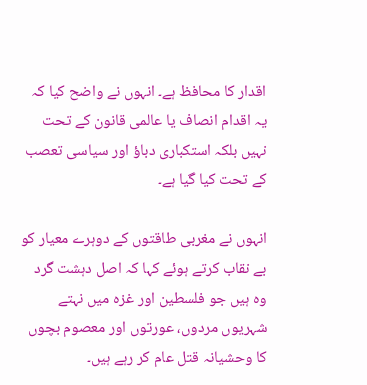اقدار کا محافظ ہے۔ انہوں نے واضح کیا کہ یہ اقدام انصاف یا عالمی قانون کے تحت نہیں بلکہ استکباری دباؤ اور سیاسی تعصب کے تحت کیا گیا ہے۔

انہوں نے مغربی طاقتوں کے دوہرے معیار کو بے نقاب کرتے ہوئے کہا کہ اصل دہشت گرد وہ ہیں جو فلسطین اور غزہ میں نہتے شہریوں مردوں، عورتوں اور معصوم بچوں کا وحشیانہ قتل عام کر رہے ہیں۔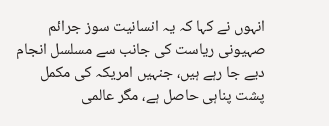انہوں نے کہا کہ یہ انسانیت سوز جرائم صہیونی ریاست کی جانب سے مسلسل انجام دیے جا رہے ہیں، جنہیں امریکہ کی مکمل پشت پناہی حاصل ہے، مگر عالمی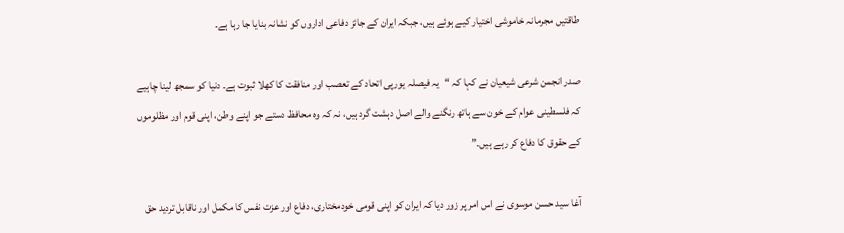طاقتیں مجرمانہ خاموشی اختیار کیے ہوئے ہیں، جبکہ ایران کے جائز دفاعی اداروں کو نشانہ بنایا جا رہا ہے۔

صدر انجمن شرعی شیعیان نے کہا کہ “یہ فیصلہ یورپی اتحاد کے تعصب اور منافقت کا کھلا ثبوت ہے۔ دنیا کو سمجھ لینا چاہیے کہ فلسطینی عوام کے خون سے ہاتھ رنگنے والے اصل دہشت گرد ہیں، نہ کہ وہ محافظ دستے جو اپنے وطن، اپنی قوم اور مظلوموں کے حقوق کا دفاع کر رہے ہیں۔”

آغا سید حسن موسوی نے اس امر پر زور دیا کہ ایران کو اپنی قومی خودمختاری، دفاع اور عزت نفس کا مکمل اور ناقابل تردید حق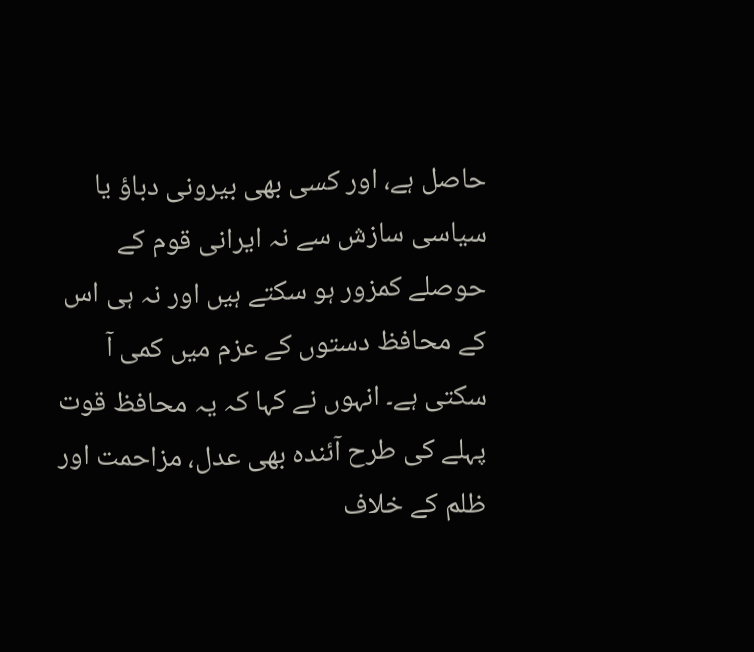حاصل ہے، اور کسی بھی بیرونی دباؤ یا سیاسی سازش سے نہ ایرانی قوم کے حوصلے کمزور ہو سکتے ہیں اور نہ ہی اس کے محافظ دستوں کے عزم میں کمی آ سکتی ہے۔ انہوں نے کہا کہ یہ محافظ قوت پہلے کی طرح آئندہ بھی عدل، مزاحمت اور ظلم کے خلاف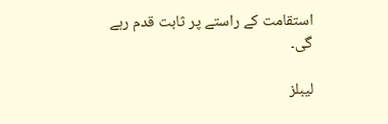استقامت کے راستے پر ثابت قدم رہے گی۔

لیبلز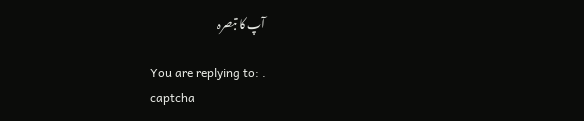آپ کا تبصرہ

You are replying to: .
captcha